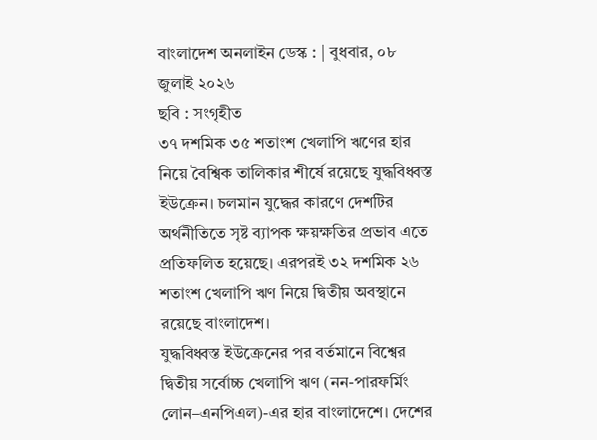বাংলাদেশ অনলাইন ডেস্ক : | বুধবার, ০৮ জুলাই ২০২৬
ছবি : সংগৃহীত
৩৭ দশমিক ৩৫ শতাংশ খেলাপি ঋণের হার নিয়ে বৈশ্বিক তালিকার শীর্ষে রয়েছে যুদ্ধবিধ্বস্ত ইউক্রেন। চলমান যুদ্ধের কারণে দেশটির অর্থনীতিতে সৃষ্ট ব্যাপক ক্ষয়ক্ষতির প্রভাব এতে প্রতিফলিত হয়েছে। এরপরই ৩২ দশমিক ২৬ শতাংশ খেলাপি ঋণ নিয়ে দ্বিতীয় অবস্থানে রয়েছে বাংলাদেশ।
যুদ্ধবিধ্বস্ত ইউক্রেনের পর বর্তমানে বিশ্বের দ্বিতীয় সর্বোচ্চ খেলাপি ঋণ (নন-পারফর্মিং লোন–এনপিএল)-এর হার বাংলাদেশে। দেশের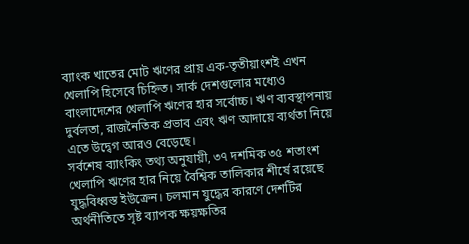ব্যাংক খাতের মোট ঋণের প্রায় এক-তৃতীয়াংশই এখন খেলাপি হিসেবে চিহ্নিত। সার্ক দেশগুলোর মধ্যেও বাংলাদেশের খেলাপি ঋণের হার সর্বোচ্চ। ঋণ ব্যবস্থাপনায় দুর্বলতা, রাজনৈতিক প্রভাব এবং ঋণ আদায়ে ব্যর্থতা নিয়ে এতে উদ্বেগ আরও বেড়েছে।
সর্বশেষ ব্যাংকিং তথ্য অনুযায়ী, ৩৭ দশমিক ৩৫ শতাংশ খেলাপি ঋণের হার নিয়ে বৈশ্বিক তালিকার শীর্ষে রয়েছে যুদ্ধবিধ্বস্ত ইউক্রেন। চলমান যুদ্ধের কারণে দেশটির অর্থনীতিতে সৃষ্ট ব্যাপক ক্ষয়ক্ষতির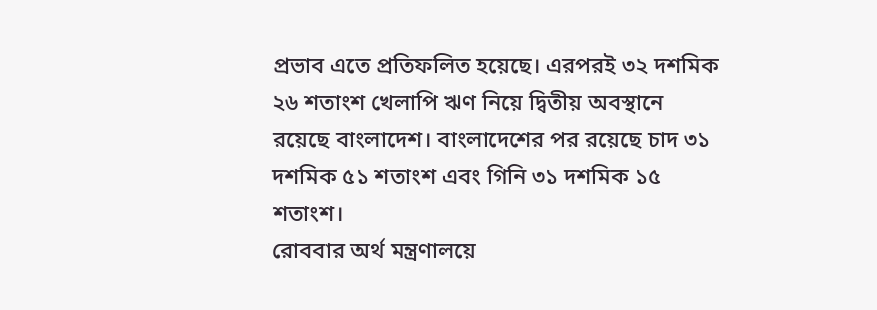প্রভাব এতে প্রতিফলিত হয়েছে। এরপরই ৩২ দশমিক ২৬ শতাংশ খেলাপি ঋণ নিয়ে দ্বিতীয় অবস্থানে রয়েছে বাংলাদেশ। বাংলাদেশের পর রয়েছে চাদ ৩১ দশমিক ৫১ শতাংশ এবং গিনি ৩১ দশমিক ১৫ শতাংশ।
রোববার অর্থ মন্ত্রণালয়ে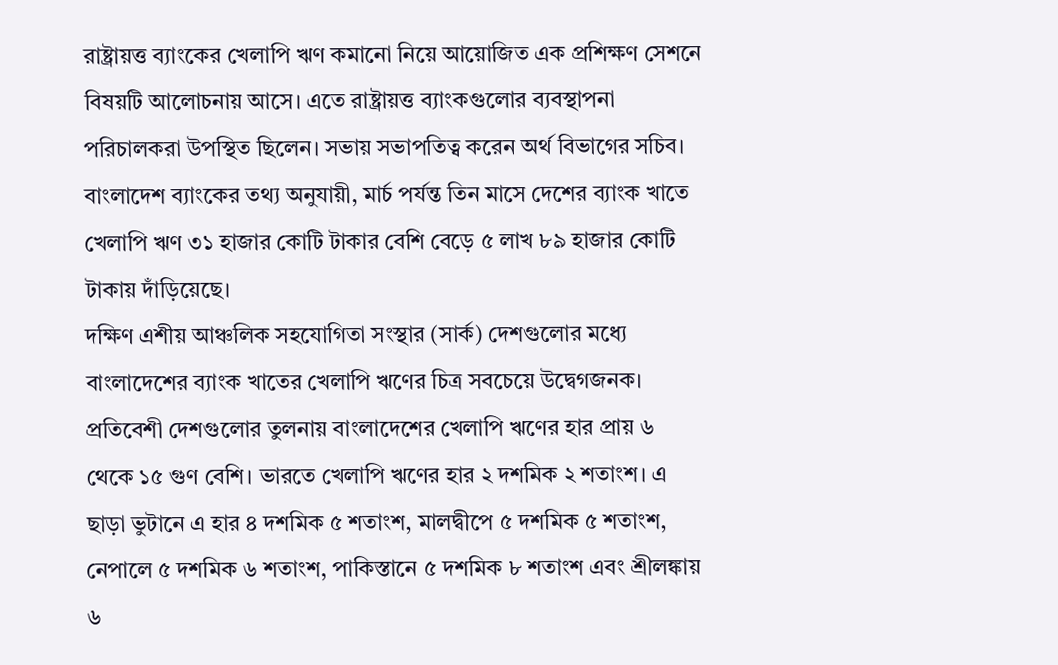রাষ্ট্রায়ত্ত ব্যাংকের খেলাপি ঋণ কমানো নিয়ে আয়োজিত এক প্রশিক্ষণ সেশনে বিষয়টি আলোচনায় আসে। এতে রাষ্ট্রায়ত্ত ব্যাংকগুলোর ব্যবস্থাপনা পরিচালকরা উপস্থিত ছিলেন। সভায় সভাপতিত্ব করেন অর্থ বিভাগের সচিব। বাংলাদেশ ব্যাংকের তথ্য অনুযায়ী, মার্চ পর্যন্ত তিন মাসে দেশের ব্যাংক খাতে খেলাপি ঋণ ৩১ হাজার কোটি টাকার বেশি বেড়ে ৫ লাখ ৮৯ হাজার কোটি টাকায় দাঁড়িয়েছে।
দক্ষিণ এশীয় আঞ্চলিক সহযোগিতা সংস্থার (সার্ক) দেশগুলোর মধ্যে বাংলাদেশের ব্যাংক খাতের খেলাপি ঋণের চিত্র সবচেয়ে উদ্বেগজনক। প্রতিবেশী দেশগুলোর তুলনায় বাংলাদেশের খেলাপি ঋণের হার প্রায় ৬ থেকে ১৫ গুণ বেশি। ভারতে খেলাপি ঋণের হার ২ দশমিক ২ শতাংশ। এ ছাড়া ভুটানে এ হার ৪ দশমিক ৫ শতাংশ, মালদ্বীপে ৫ দশমিক ৫ শতাংশ, নেপালে ৫ দশমিক ৬ শতাংশ, পাকিস্তানে ৫ দশমিক ৮ শতাংশ এবং শ্রীলঙ্কায় ৬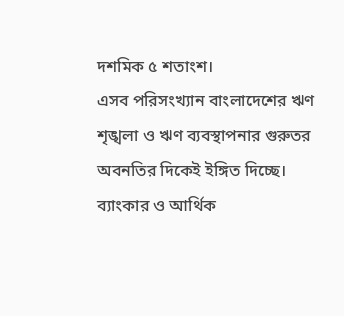দশমিক ৫ শতাংশ।
এসব পরিসংখ্যান বাংলাদেশের ঋণ শৃঙ্খলা ও ঋণ ব্যবস্থাপনার গুরুতর অবনতির দিকেই ইঙ্গিত দিচ্ছে। ব্যাংকার ও আর্থিক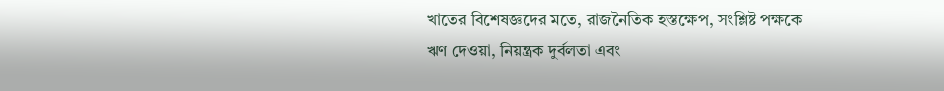খাতের বিশেষজ্ঞদের মতে, রাজনৈতিক হস্তক্ষেপ, সংশ্লিষ্ট পক্ষকে ঋণ দেওয়া, নিয়ন্ত্রক দুর্বলতা এবং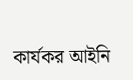কার্যকর আইনি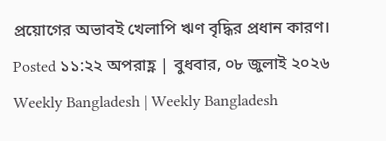প্রয়োগের অভাবই খেলাপি ঋণ বৃদ্ধির প্রধান কারণ।
Posted ১১:২২ অপরাহ্ণ | বুধবার, ০৮ জুলাই ২০২৬
Weekly Bangladesh | Weekly Bangladesh